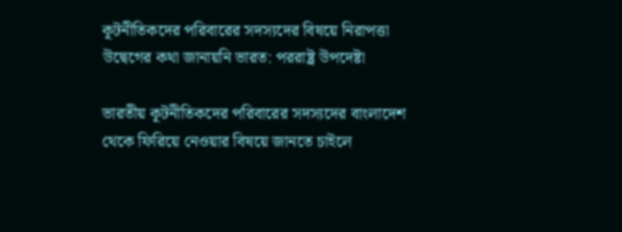কূটনীতিকদের পরিবারের সদস্যদের বিষয়ে নিরাপত্তা উদ্বেগের কথা জানায়নি ভারত: পররাষ্ট্র উপদেষ্টা

ভারতীয় কূটনীতিকদের পরিবারের সদস্যদের বাংলাদেশ থেকে ফিরিয়ে নেওয়ার বিষয়ে জানতে চাইলে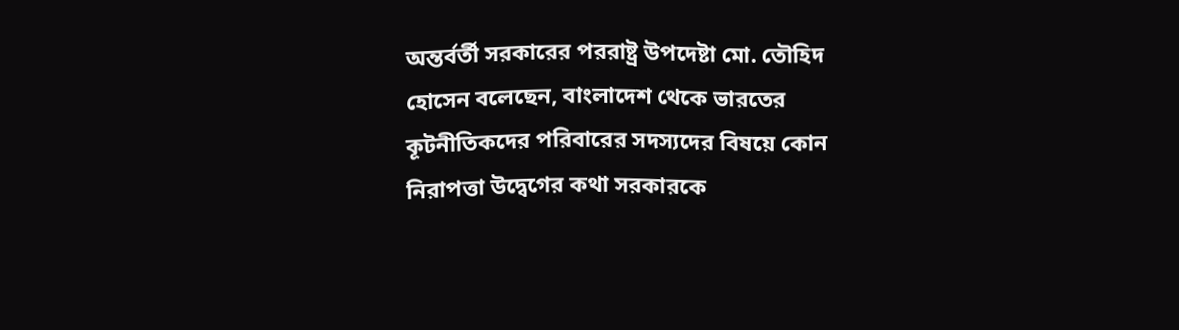অন্তর্বর্তী সরকারের পররাষ্ট্র উপদেষ্টা মো. তৌহিদ হোসেন বলেছেন, বাংলাদেশ থেকে ভারতের কূটনীতিকদের পরিবারের সদস্যদের বিষয়ে কোন নিরাপত্তা উদ্বেগের কথা সরকারকে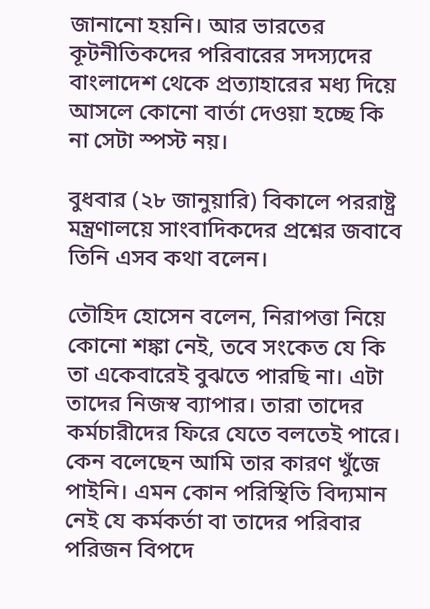জানানো হয়নি। আর ভারতের কূটনীতিকদের পরিবারের সদস্যদের বাংলাদেশ থেকে প্রত্যাহারের মধ্য দিয়ে আসলে কোনো বার্তা দেওয়া হচ্ছে কি না সেটা স্পস্ট নয়।

বুধবার (২৮ জানুয়ারি) বিকালে পররাষ্ট্র মন্ত্রণালয়ে সাংবাদিকদের প্রশ্নের জবাবে তিনি এসব কথা বলেন।

তৌহিদ হোসেন বলেন, নিরাপত্তা নিয়ে কোনো শঙ্কা নেই, তবে সংকেত যে কি তা একেবারেই বুঝতে পারছি না। এটা তাদের নিজস্ব ব্যাপার। তারা তাদের কর্মচারীদের ফিরে যেতে বলতেই পারে। কেন বলেছেন আমি তার কারণ খুঁজে পাইনি। এমন কোন পরিস্থিতি বিদ্যমান নেই যে কর্মকর্তা বা তাদের পরিবার পরিজন বিপদে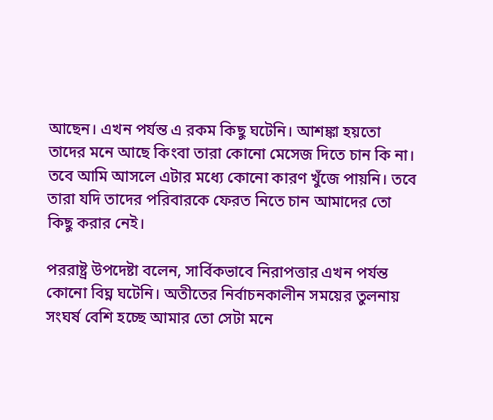আছেন। এখন পর্যন্ত এ রকম কিছু ঘটেনি। আশঙ্কা হয়তো তাদের মনে আছে কিংবা তারা কোনো মেসেজ দিতে চান কি না। তবে আমি আসলে এটার মধ্যে কোনো কারণ খুঁজে পায়নি। তবে তারা যদি তাদের পরিবারকে ফেরত নিতে চান আমাদের তো কিছু করার নেই।

পররাষ্ট্র উপদেষ্টা বলেন, সার্বিকভাবে নিরাপত্তার এখন পর্যন্ত কোনো বিঘ্ন ঘটেনি। অতীতের নির্বাচনকালীন সময়ের তুলনায় সংঘর্ষ বেশি হচ্ছে আমার তো সেটা মনে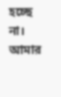হচ্ছে না। আমার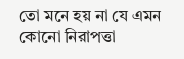তো মনে হয় না যে এমন কোনো নিরাপত্তা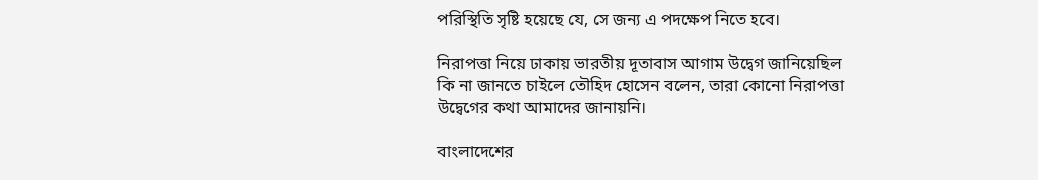পরিস্থিতি সৃষ্টি হয়েছে যে, সে জন্য এ পদক্ষেপ নিতে হবে।

নিরাপত্তা নিয়ে ঢাকায় ভারতীয় দূতাবাস আগাম উদ্বেগ জানিয়েছিল কি না জানতে চাইলে তৌহিদ হোসেন বলেন, তারা কোনো নিরাপত্তা উদ্বেগের কথা আমাদের জানায়নি।

বাংলাদেশের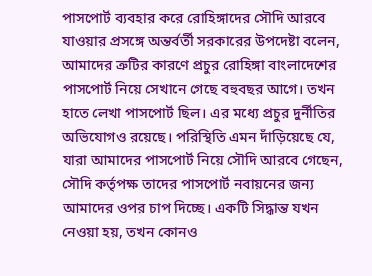পাসপোর্ট ব্যবহার করে রোহিঙ্গাদের সৌদি আরবে যাওয়ার প্রসঙ্গে অন্তর্বর্তী সরকারের উপদেষ্টা বলেন, আমাদের ত্রুটির কারণে প্রচুর রোহিঙ্গা বাংলাদেশের পাসপোর্ট নিয়ে সেখানে গেছে বহুবছর আগে। তখন হাতে লেখা পাসপোর্ট ছিল। এর মধ্যে প্রচুর দুর্নীতির অভিযোগও রয়েছে। পরিস্থিতি এমন দাঁড়িয়েছে যে, যারা আমাদের পাসপোর্ট নিয়ে সৌদি আরবে গেছেন, সৌদি কর্তৃপক্ষ তাদের পাসপোর্ট নবায়নের জন্য আমাদের ওপর চাপ দিচ্ছে। একটি সিদ্ধান্ত যখন নেওয়া হয়, তখন কোনও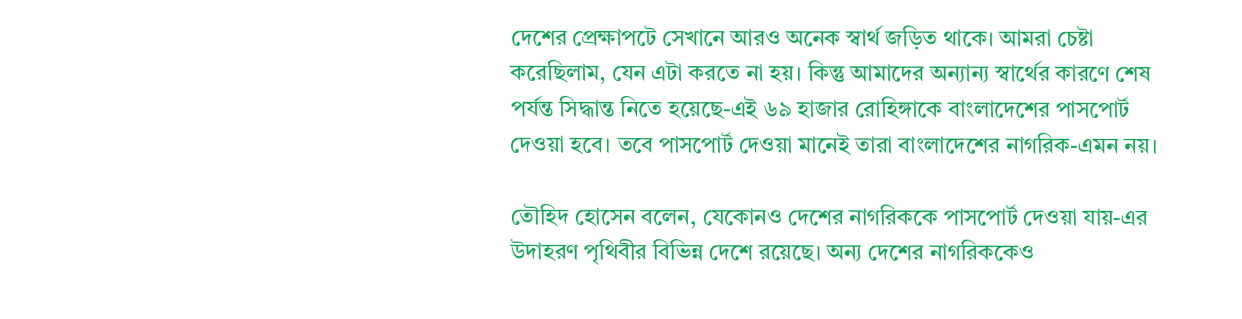দেশের প্রেক্ষাপটে সেখানে আরও অনেক স্বার্থ জড়িত থাকে। আমরা চেষ্টা করেছিলাম, যেন এটা করতে না হয়। কিন্তু আমাদের অন্যান্য স্বার্থের কারণে শেষ পর্যন্ত সিদ্ধান্ত নিতে হয়েছে-এই ৬৯ হাজার রোহিঙ্গাকে বাংলাদেশের পাসপোর্ট দেওয়া হবে। তবে পাসপোর্ট দেওয়া মানেই তারা বাংলাদেশের নাগরিক-এমন নয়।

তৌহিদ হোসেন বলেন, যেকোনও দেশের নাগরিককে পাসপোর্ট দেওয়া যায়-এর উদাহরণ পৃথিবীর বিভিন্ন দেশে রয়েছে। অন্য দেশের নাগরিককেও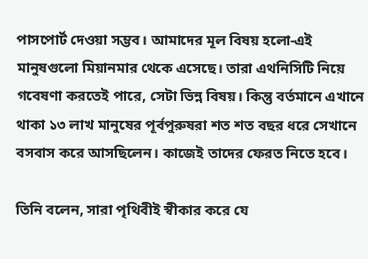পাসপোর্ট দেওয়া সম্ভব। আমাদের মূল বিষয় হলো-এই মানুষগুলো মিয়ানমার থেকে এসেছে। তারা এথনিসিটি নিয়ে গবেষণা করতেই পারে, সেটা ভিন্ন বিষয়। কিন্তু বর্তমানে এখানে থাকা ১৩ লাখ মানুষের পূর্বপুরুষরা শত শত বছর ধরে সেখানে বসবাস করে আসছিলেন। কাজেই তাদের ফেরত নিতে হবে।

তিনি বলেন, সারা পৃথিবীই স্বীকার করে যে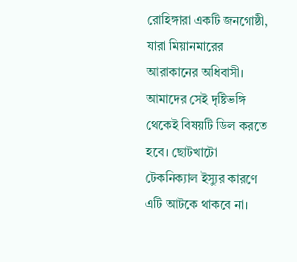রোহিঙ্গারা একটি জনগোষ্ঠী, যারা মিয়ানমারের আরাকানের অধিবাসী। আমাদের সেই দৃষ্টিভঙ্গি থেকেই বিষয়টি ডিল করতে হবে। ছোটখাটো টেকনিক্যাল ইস্যুর কারণে এটি আটকে থাকবে না।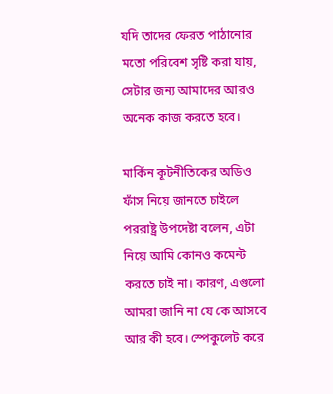যদি তাদের ফেরত পাঠানোর মতো পরিবেশ সৃষ্টি করা যায়, সেটার জন্য আমাদের আরও অনেক কাজ করতে হবে।

মার্কিন কূটনীতিকের অডিও ফাঁস নিয়ে জানতে চাইলে পররাষ্ট্র উপদেষ্টা বলেন, এটা নিয়ে আমি কোনও কমেন্ট করতে চাই না। কারণ, এগুলো আমরা জানি না যে কে আসবে আর কী হবে। স্পেকুলেট করে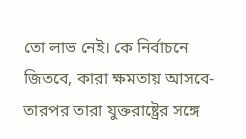তো লাভ নেই। কে নির্বাচনে জিতবে, কারা ক্ষমতায় আসবে-তারপর তারা যুক্তরাষ্ট্রের সঙ্গে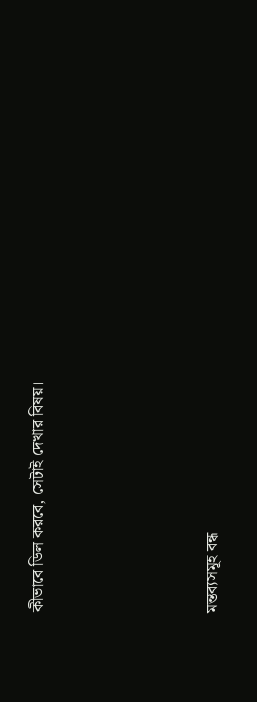কীভাবে ডিল করবে, সেটাই দেখার বিষয়।




মন্তব্যসমূহ বন্ধ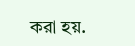করা হয়.